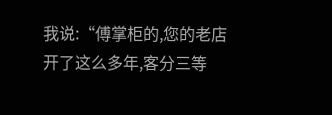我说:“傅掌柜的,您的老店开了这么多年,客分三等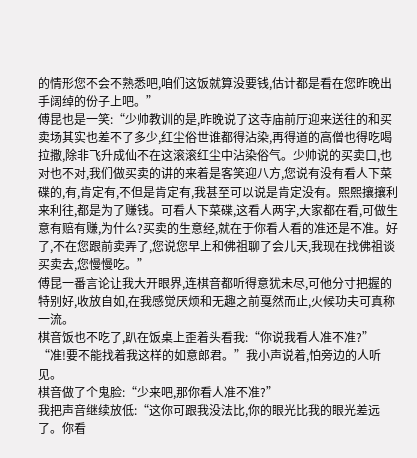的情形您不会不熟悉吧,咱们这饭就算没要钱,估计都是看在您昨晚出手阔绰的份子上吧。”
傅昆也是一笑:“少帅教训的是,昨晚说了这寺庙前厅迎来送往的和买卖场其实也差不了多少,红尘俗世谁都得沾染,再得道的高僧也得吃喝拉撒,除非飞升成仙不在这滚滚红尘中沾染俗气。少帅说的买卖口,也对也不对,我们做买卖的讲的来着是客笑迎八方,您说有没有看人下菜碟的,有,肯定有,不但是肯定有,我甚至可以说是肯定没有。熙熙攘攘利来利往,都是为了赚钱。可看人下菜碟,这看人两字,大家都在看,可做生意有赔有赚,为什么?买卖的生意经,就在于你看人看的准还是不准。好了,不在您跟前卖弄了,您说您早上和佛祖聊了会儿天,我现在找佛祖谈买卖去,您慢慢吃。”
傅昆一番言论让我大开眼界,连棋音都听得意犹未尽,可他分寸把握的特别好,收放自如,在我感觉厌烦和无趣之前戛然而止,火候功夫可真称一流。
棋音饭也不吃了,趴在饭桌上歪着头看我:“你说我看人准不准?”
“准!要不能找着我这样的如意郎君。”我小声说着,怕旁边的人听见。
棋音做了个鬼脸:“少来吧,那你看人准不准?”
我把声音继续放低:“这你可跟我没法比,你的眼光比我的眼光差远了。你看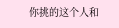你挑的这个人和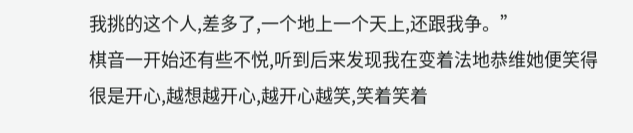我挑的这个人,差多了,一个地上一个天上,还跟我争。”
棋音一开始还有些不悦,听到后来发现我在变着法地恭维她便笑得很是开心,越想越开心,越开心越笑,笑着笑着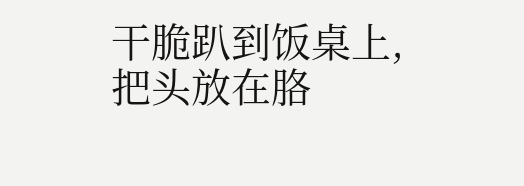干脆趴到饭桌上,把头放在胳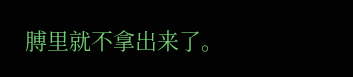膊里就不拿出来了。